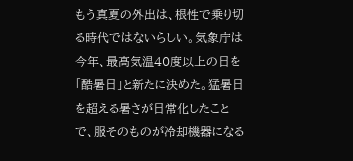もう真夏の外出は、根性で乗り切る時代ではないらしい。気象庁は今年、最高気温40度以上の日を「酷暑日」と新たに決めた。猛暑日を超える暑さが日常化したことで、服そのものが冷却機器になる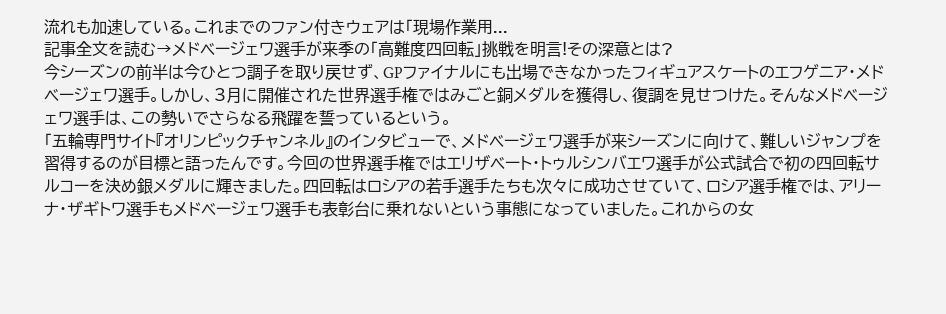流れも加速している。これまでのファン付きウェアは「現場作業用...
記事全文を読む→メドベージェワ選手が来季の「高難度四回転」挑戦を明言!その深意とは?
今シーズンの前半は今ひとつ調子を取り戻せず、GPファイナルにも出場できなかったフィギュアスケートのエフゲニア・メドベージェワ選手。しかし、3月に開催された世界選手権ではみごと銅メダルを獲得し、復調を見せつけた。そんなメドベージェワ選手は、この勢いでさらなる飛躍を誓っているという。
「五輪専門サイト『オリンピックチャンネル』のインタビューで、メドベージェワ選手が来シーズンに向けて、難しいジャンプを習得するのが目標と語ったんです。今回の世界選手権ではエリザベート・トゥルシンバエワ選手が公式試合で初の四回転サルコーを決め銀メダルに輝きました。四回転はロシアの若手選手たちも次々に成功させていて、ロシア選手権では、アリーナ・ザギトワ選手もメドベージェワ選手も表彰台に乗れないという事態になっていました。これからの女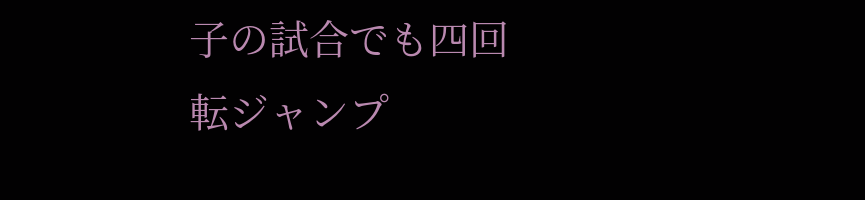子の試合でも四回転ジャンプ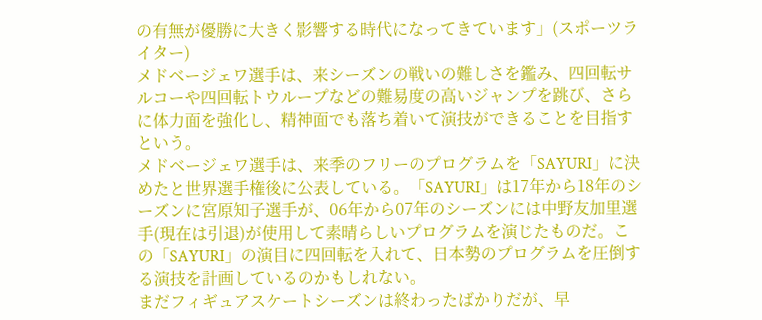の有無が優勝に大きく影響する時代になってきています」(スポーツライター)
メドベージェワ選手は、来シーズンの戦いの難しさを鑑み、四回転サルコーや四回転トウループなどの難易度の高いジャンプを跳び、さらに体力面を強化し、精神面でも落ち着いて演技ができることを目指すという。
メドベージェワ選手は、来季のフリーのプログラムを「SAYURI」に決めたと世界選手権後に公表している。「SAYURI」は17年から18年のシーズンに宮原知子選手が、06年から07年のシーズンには中野友加里選手(現在は引退)が使用して素晴らしいプログラムを演じたものだ。この「SAYURI」の演目に四回転を入れて、日本勢のプログラムを圧倒する演技を計画しているのかもしれない。
まだフィギュアスケートシーズンは終わったばかりだが、早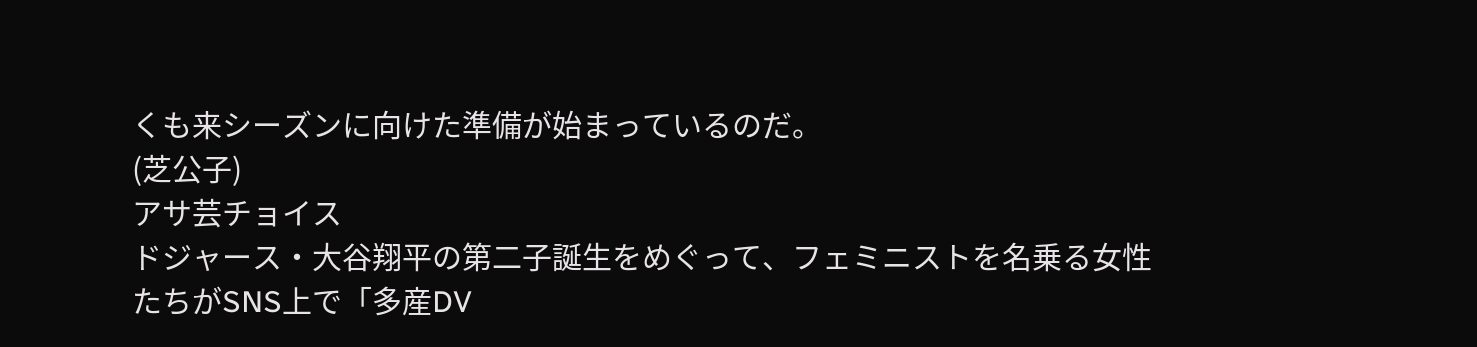くも来シーズンに向けた準備が始まっているのだ。
(芝公子)
アサ芸チョイス
ドジャース・大谷翔平の第二子誕生をめぐって、フェミニストを名乗る女性たちがSNS上で「多産DV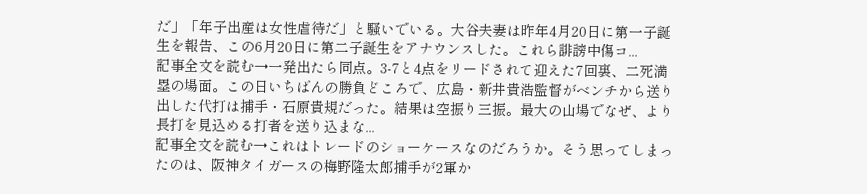だ」「年子出産は女性虐待だ」と騒いでいる。大谷夫妻は昨年4月20日に第一子誕生を報告、この6月20日に第二子誕生をアナウンスした。これら誹謗中傷コ...
記事全文を読む→一発出たら同点。3-7と4点をリードされて迎えた7回裏、二死満塁の場面。この日いちばんの勝負どころで、広島・新井貴浩監督がベンチから送り出した代打は捕手・石原貴規だった。結果は空振り三振。最大の山場でなぜ、より長打を見込める打者を送り込まな...
記事全文を読む→これはトレードのショーケースなのだろうか。そう思ってしまったのは、阪神タイガースの梅野隆太郎捕手が2軍か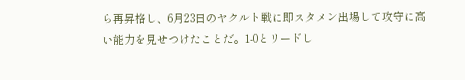ら再昇格し、6月23日のヤクルト戦に即スタメン出場して攻守に高い能力を見せつけたことだ。1-0とリードし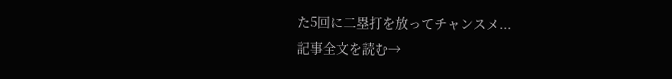た5回に二塁打を放ってチャンスメ...
記事全文を読む→